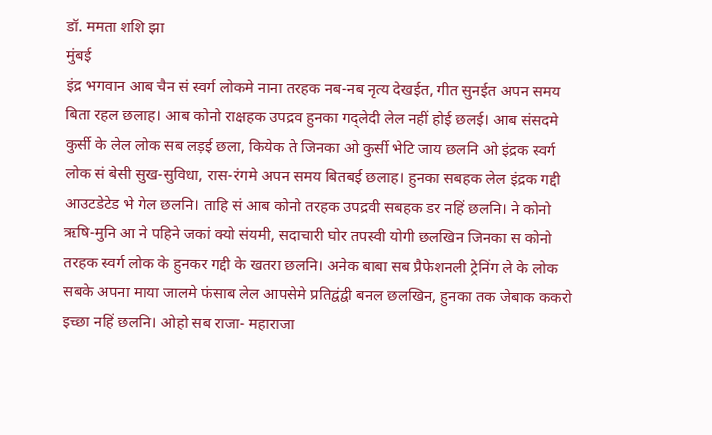डॉ. ममता शशि झा
मुंबई
इंद्र भगवान आब चैन सं स्वर्ग लोकमे नाना तरहक नब-नब नृत्य देखईत, गीत सुनईत अपन समय बिता रहल छलाह। आब कोनो राक्षहक उपद्रव हुनका गद्लेदी लेल नहीं होई छलई। आब संसदमे कुर्सी के लेल लोक सब लड़ई छला, कियेक ते जिनका ओ कुर्सी भेटि जाय छलनि ओ इंद्रक स्वर्ग लोक सं बेसी सुख-सुविधा, रास-रंगमे अपन समय बितबई छलाह। हुनका सबहक लेल इंद्रक गद्दी आउटडेटेड भे गेल छलनि। ताहि सं आब कोनो तरहक उपद्रवी सबहक डर नहिं छलनि। ने कोनो ऋषि-मुनि आ ने पहिने जकां क्यो संयमी, सदाचारी घोर तपस्वी योगी छलखिन जिनका स कोनो तरहक स्वर्ग लोक के हुनकर गद्दी के खतरा छलनि। अनेक बाबा सब प्रैफेशनली ट्रेनिंग ले के लोक सबके अपना माया जालमे फंसाब लेल आपसेमे प्रतिद्वंद्वी बनल छलखिन, हुनका तक जेबाक ककरो इच्छा नहिं छलनि। ओहो सब राजा- महाराजा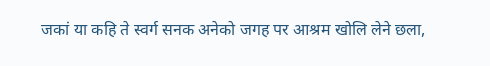जकां या कहि ते स्वर्ग सनक अनेको जगह पर आश्रम खोलि लेने छला,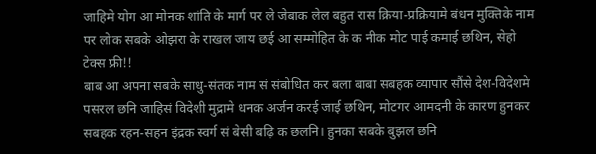जाहिमे योग आ मोनक शांति के मार्ग पर ले जेबाक लेल बहुत रास क्रिया-प्रक्रियामे बंधन मुक्तिके नाम पर लोक सबके ओझरा के राखल जाय छई आ सम्मोहित के क नीक मोट पाई कमाई छथिन, सेहो टेक्स फ्री!!
बाब आ अपना सबके साधु-संतक नाम सं संबोधित कर बला बाबा सबहक व्यापार सौंसे देश-विदेशमे पसरल छनि जाहिसं विदेशी मुद्रामे धनक अर्जन करई जाई छथिन, मोटगर आमदनी के कारण हुनकर सबहक रहन-सहन इंद्रक स्वर्ग सं बेसी बढ़ि क छलनि। हुनका सबके बुझल छनि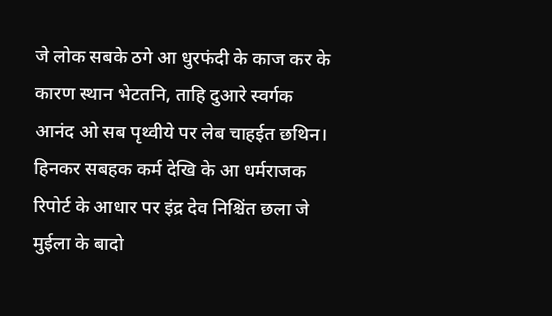जे लोक सबके ठगे आ धुरफंदी के काज कर के कारण स्थान भेटतनि, ताहि दुआरे स्वर्गक आनंद ओ सब पृथ्वीये पर लेब चाहईत छथिन। हिनकर सबहक कर्म देखि के आ धर्मराजक रिपोर्ट के आधार पर इंद्र देव निश्चिंत छला जे मुईला के बादो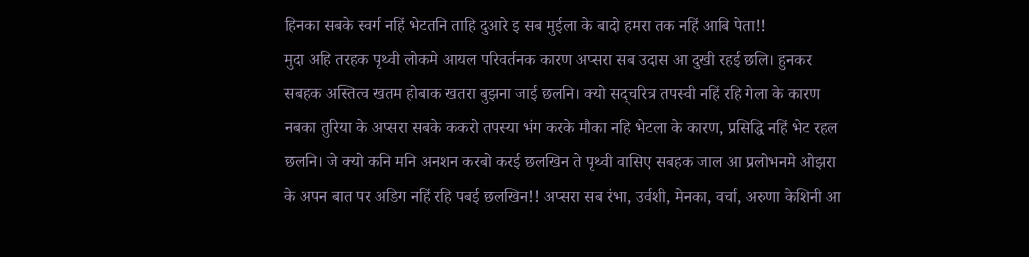हिनका सबके स्वर्ग नहिं भेटतनि ताहि दुआरे इ सब मुईला के बादो हमरा तक नहिं आबि पेता!!
मुदा अहि तरहक पृथ्वी लोकमे आयल परिवर्तनक कारण अप्सरा सब उदास आ दुखी रहई छलि। हुनकर सबहक अस्तित्व खतम होबाक खतरा बुझना जाई छलनि। क्यो सद्चरित्र तपस्वी नहिं रहि गेला के कारण नबका तुरिया के अप्सरा सबके ककरो तपस्या भंग करके मौका नहि भेटला के कारण, प्रसिद्धि नहिं भेट रहल छलनि। जे क्यो कनि मनि अनशन करबो करई छलखिन ते पृथ्वी वासिए सबहक जाल आ प्रलोभनमे ओझरा के अपन बात पर अडिग नहिं रहि पबई छलखिन!! अप्सरा सब रंभा, उर्वशी, मेनका, वर्चा, अरुणा केशिनी आ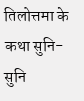तिलोत्तमा के कथा सुनि-सुनि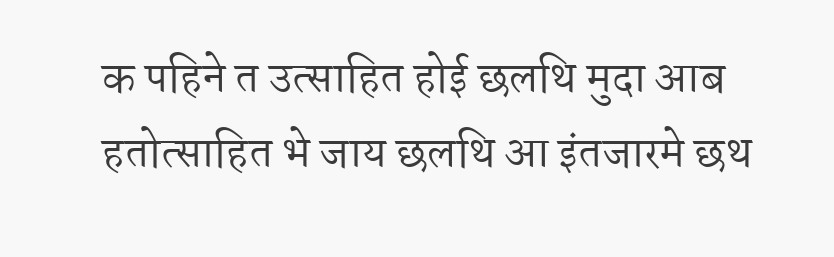क पहिने त उत्साहित होई छलथि मुदा आब हतोत्साहित भे जाय छलथि आ इंतजारमे छथ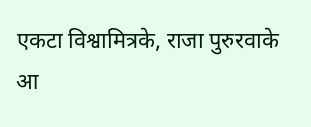एकटा विश्वामित्रके, राजा पुरुरवाके आ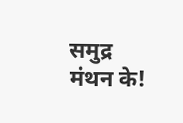समुद्र मंथन के!